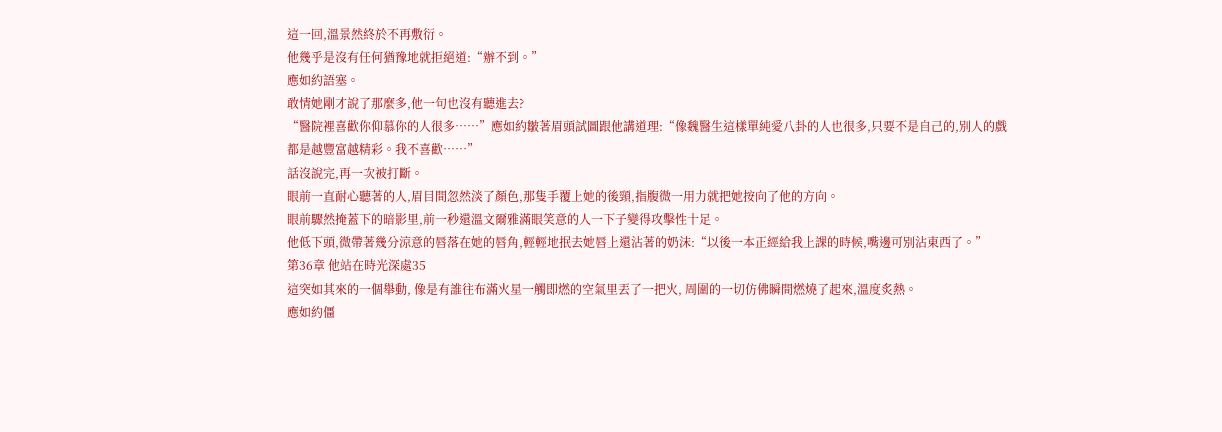這一回,溫景然終於不再敷衍。
他幾乎是沒有任何猶豫地就拒絕道:“辦不到。”
應如約語塞。
敢情她剛才說了那麼多,他一句也沒有聽進去?
“醫院裡喜歡你仰慕你的人很多……”應如約皺著眉頭試圖跟他講道理:“像魏醫生這樣單純愛八卦的人也很多,只要不是自己的,別人的戲都是越豐富越精彩。我不喜歡……”
話沒說完,再一次被打斷。
眼前一直耐心聽著的人,眉目間忽然淡了顏色,那隻手覆上她的後頸,指腹微一用力就把她按向了他的方向。
眼前驟然掩蓋下的暗影里,前一秒還溫文爾雅滿眼笑意的人一下子變得攻擊性十足。
他低下頭,微帶著幾分涼意的唇落在她的唇角,輕輕地抿去她唇上還沾著的奶沫:“以後一本正經給我上課的時候,嘴邊可別沾東西了。”
第36章 他站在時光深處35
這突如其來的一個舉動, 像是有誰往布滿火星一觸即燃的空氣里丟了一把火, 周圍的一切仿佛瞬間燃燒了起來,溫度炙熱。
應如約僵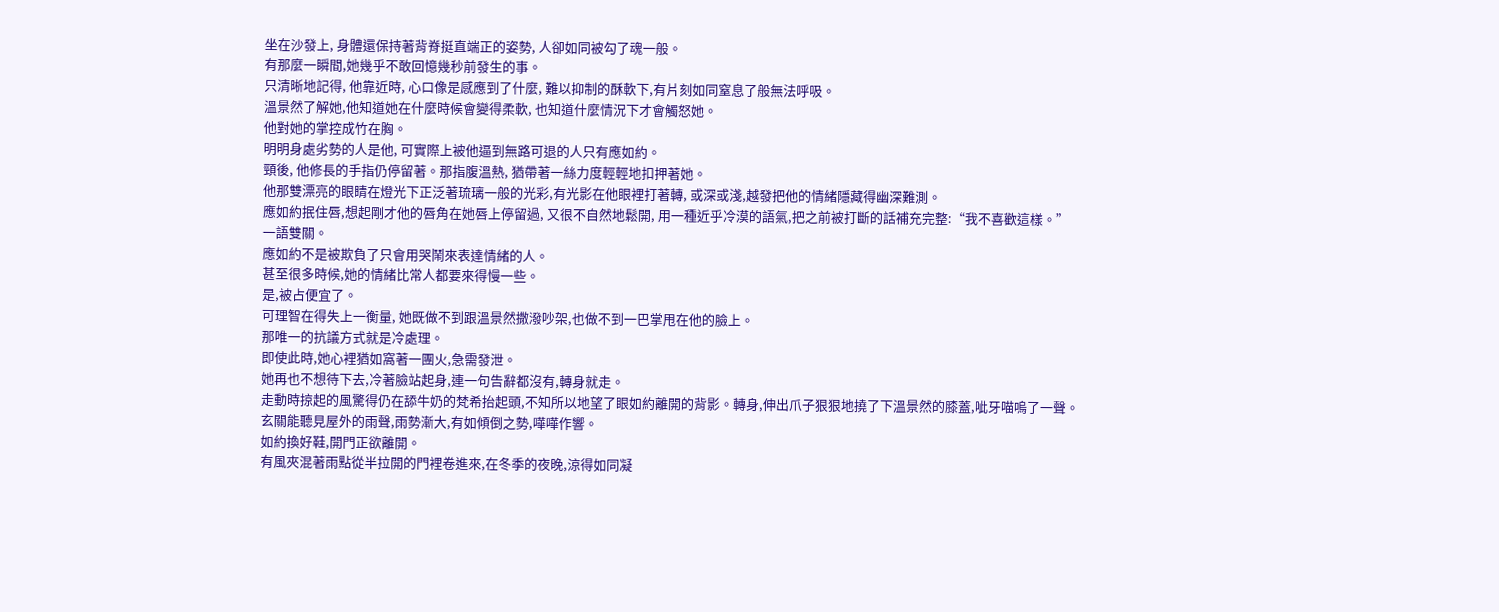坐在沙發上, 身體還保持著背脊挺直端正的姿勢, 人卻如同被勾了魂一般。
有那麼一瞬間,她幾乎不敢回憶幾秒前發生的事。
只清晰地記得, 他靠近時, 心口像是感應到了什麼, 難以抑制的酥軟下,有片刻如同窒息了般無法呼吸。
溫景然了解她,他知道她在什麼時候會變得柔軟, 也知道什麼情況下才會觸怒她。
他對她的掌控成竹在胸。
明明身處劣勢的人是他, 可實際上被他逼到無路可退的人只有應如約。
頸後, 他修長的手指仍停留著。那指腹溫熱, 猶帶著一絲力度輕輕地扣押著她。
他那雙漂亮的眼睛在燈光下正泛著琉璃一般的光彩,有光影在他眼裡打著轉, 或深或淺,越發把他的情緒隱藏得幽深難測。
應如約抿住唇,想起剛才他的唇角在她唇上停留過, 又很不自然地鬆開, 用一種近乎冷漠的語氣,把之前被打斷的話補充完整:“我不喜歡這樣。”
一語雙關。
應如約不是被欺負了只會用哭鬧來表達情緒的人。
甚至很多時候,她的情緒比常人都要來得慢一些。
是,被占便宜了。
可理智在得失上一衡量, 她既做不到跟溫景然撒潑吵架,也做不到一巴掌甩在他的臉上。
那唯一的抗議方式就是冷處理。
即使此時,她心裡猶如窩著一團火,急需發泄。
她再也不想待下去,冷著臉站起身,連一句告辭都沒有,轉身就走。
走動時掠起的風驚得仍在舔牛奶的梵希抬起頭,不知所以地望了眼如約離開的背影。轉身,伸出爪子狠狠地撓了下溫景然的膝蓋,呲牙喵嗚了一聲。
玄關能聽見屋外的雨聲,雨勢漸大,有如傾倒之勢,嘩嘩作響。
如約換好鞋,開門正欲離開。
有風夾混著雨點從半拉開的門裡卷進來,在冬季的夜晚,涼得如同凝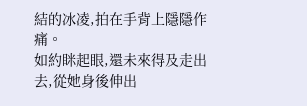結的冰凌,拍在手背上隱隱作痛。
如約眯起眼,還未來得及走出去,從她身後伸出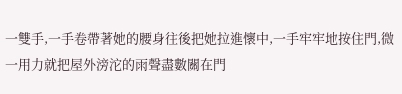一雙手,一手卷帶著她的腰身往後把她拉進懷中,一手牢牢地按住門,微一用力就把屋外滂沱的雨聲盡數關在門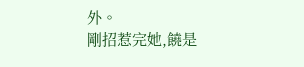外。
剛招惹完她,饒是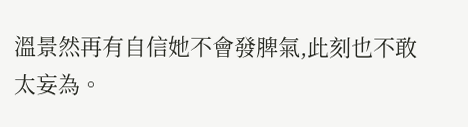溫景然再有自信她不會發脾氣,此刻也不敢太妄為。